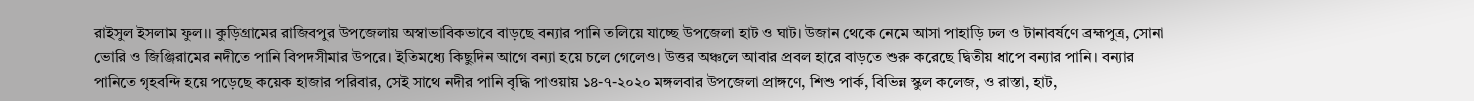রাইসুল ইসলাম ফুল।। কুড়িগ্রামের রাজিবপুর উপজেলায় অস্বাভাবিকভাবে বাড়ছে বন্যার পানি তলিয়ে যাচ্ছে উপজেলা হাট ও ঘাট। উজান থেকে নেমে আসা পাহাড়ি ঢল ও টানাবর্ষণে ব্রহ্মপুত্র, সোনা ভোরি ও জিঞ্জিরামের নদীতে পানি বিপদসীমার উপরে। ইতিমধ্যে কিছুদিন আগে বন্যা হয়ে চলে গেলেও। উত্তর অঞ্চলে আবার প্রবল হারে বাড়তে শুরু করেছে দ্বিতীয় ধাপে বন্যার পানি। বন্যার পানিতে গৃহবন্দি হয়ে পড়েছে কয়েক হাজার পরিবার, সেই সাথে নদীর পানি বৃদ্ধি পাওয়ায় ১৪-৭-২০২০ মঙ্গলবার উপজেলা প্রাঙ্গণে, শিশু পার্ক, বিভিন্ন স্কুল কলেজ, ও রাস্তা, হাট,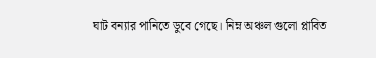ঘাট বন্যার পানিতে ডুবে গেছে। নিম্ন অঞ্চল গুলো প্লাবিত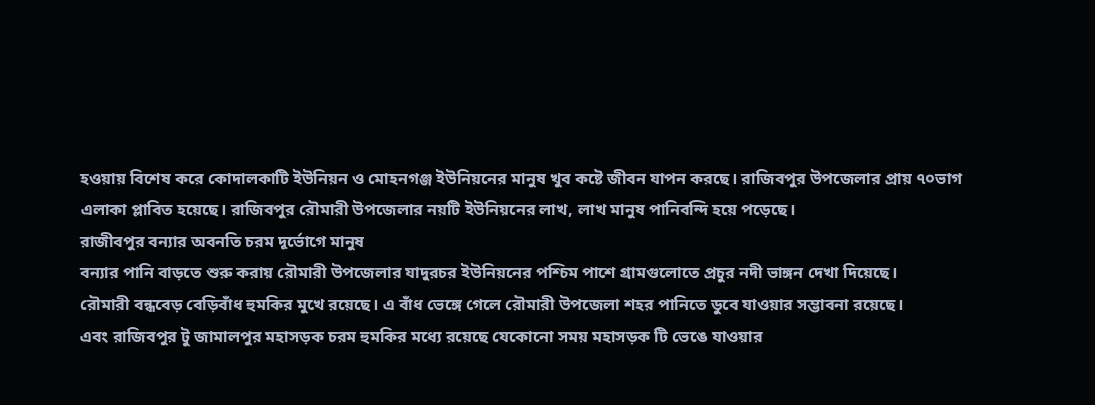হওয়ায় বিশেষ করে কোদালকাটি ইউনিয়ন ও মোহনগঞ্জ ইউনিয়নের মানুষ খুব কষ্টে জীবন যাপন করছে। রাজিবপুর উপজেলার প্রায় ৭০ভাগ এলাকা প্লাবিত হয়েছে। রাজিবপুর রৌমারী উপজেলার নয়টি ইউনিয়নের লাখ, লাখ মানুষ পানিবন্দি হয়ে পড়েছে।
রাজীবপুর বন্যার অবনতি চরম দূর্ভোগে মানুষ
বন্যার পানি বাড়তে শুরু করায় রৌমারী উপজেলার যাদুরচর ইউনিয়নের পশ্চিম পাশে গ্রামগুলোতে প্রচুর নদী ভাঙ্গন দেখা দিয়েছে।
রৌমারী বন্ধবেড় বেড়িবাঁধ হুমকির মুখে রয়েছে। এ বাঁধ ভেঙ্গে গেলে রৌমারী উপজেলা শহর পানিতে ডুবে যাওয়ার সম্ভাবনা রয়েছে।
এবং রাজিবপুর টু জামালপুর মহাসড়ক চরম হুমকির মধ্যে রয়েছে যেকোনো সময় মহাসড়ক টি ভেঙে যাওয়ার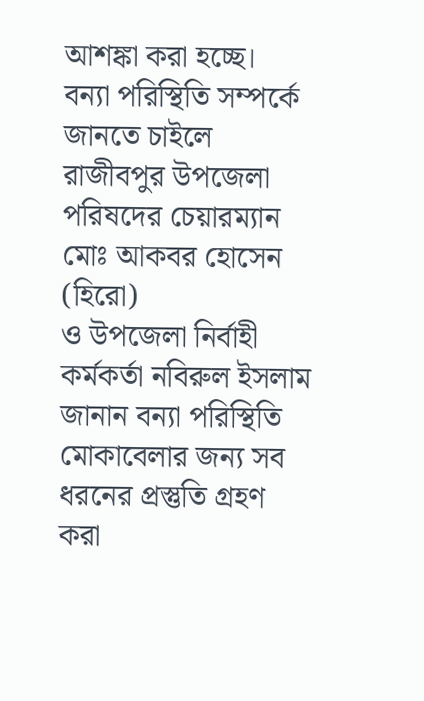আশঙ্কা করা হচ্ছে।
বন্যা পরিস্থিতি সম্পর্কে জানতে চাইলে রাজীবপুর উপজেলা পরিষদের চেয়ারম্যান মোঃ আকবর হোসেন (হিরো)
ও উপজেলা নির্বাহী কর্মকর্তা নবিরুল ইসলাম জানান বন্যা পরিস্থিতি মোকাবেলার জন্য সব ধরনের প্রস্তুতি গ্রহণ করা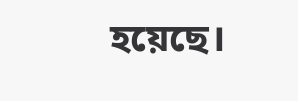হয়েছে।